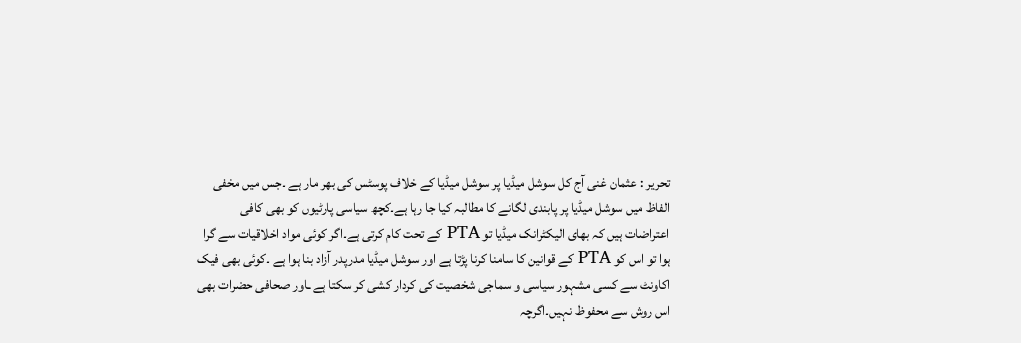تحریر : عثمان غنی آج کل سوشل میڈیا پر سوشل میڈیا کے خلاف پوسٹس کی بھر مار ہے ۔جس میں مخفی الفاظ میں سوشل میڈیا پر پابندی لگانے کا مطالبہ کیا جا رہا ہے۔کچھ سیاسی پارٹیوں کو بھی کافی اعتراضات ہیں کہ بھای الیکٹرانک میڈیا تو PTA کے تحت کام کرتی ہے۔اگر کوئی مواد اخلاقیات سے گرا ہوا تو اس کو PTA کے قوانین کا سامنا کرنا پڑتا ہے اور سوشل میڈیا مدرپدر آزاد بنا ہوا ہے ۔کوئی بھی فیک اکاونٹ سے کسی مشہور سیاسی و سماجی شخصیت کی کردار کشی کر سکتا ہے ـاور صحافی حضرات بھی اس روش سے محفوظ نہیں۔اگرچہ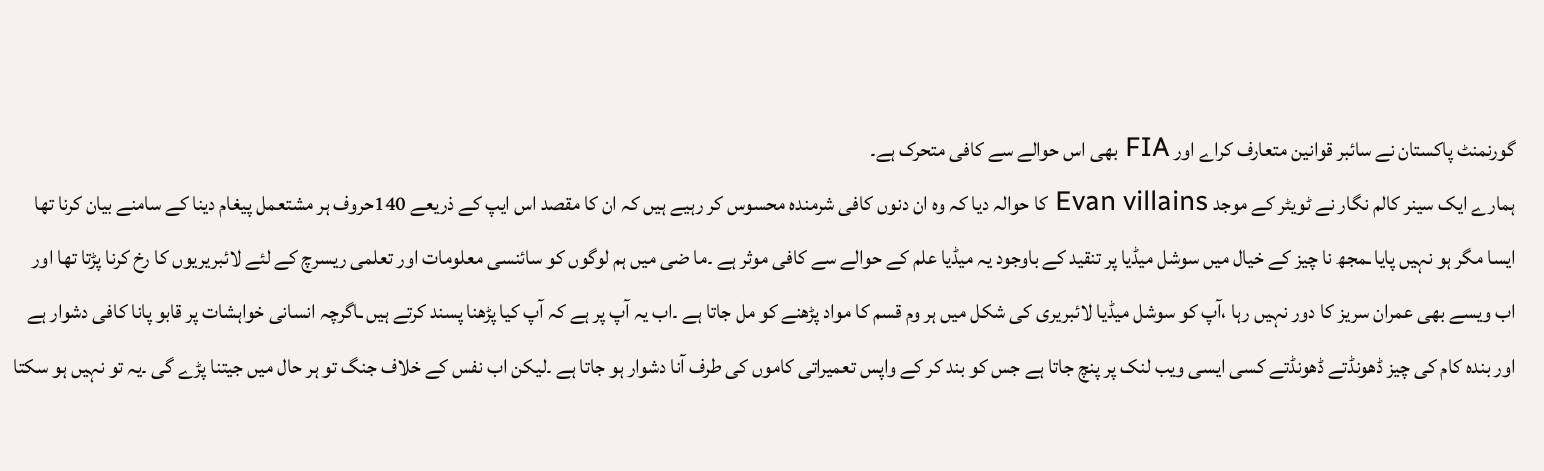گورنمنٹ پاکستان نے سائبر قوانین متعارف کراے اور FIA بھی اس حوالے سے کافی متحرک ہے۔
ہمارے ایک سینر کالم نگار نے ٹویٹر کے موجد Evan villains کا حوالہ دیا کہ وہ ان دنوں کافی شرمندہ محسوس کر رہیے ہیں کہ ان کا مقصد اس ایپ کے ذریعے 140حروف ہر مشتعمل پیغام دینا کے سامنے بیان کرنا تھا ایسا مگر ہو نہیں پایا ـمجھ نا چیز کے خیال میں سوشل میڈیا پر تنقید کے باوجود یہ میڈیا علم کے حوالے سے کافی موثر ہے ۔ما ضی میں ہم لوگوں کو سائنسی معلومات اور تعلمی ریسرچ کے لئے لائبریریوں کا رخ کرنا پڑتا تھا اور اب ویسے بھی عمران سریز کا دور نہیں رہا ،آپ کو سوشل میڈیا لائبریری کی شکل میں ہر وم قسم کا مواد پڑھنے کو مل جاتا ہے ۔اب یہ آپ پر ہے کہ آپ کیا پڑھنا پسند کرتے ہیں ـاگرچہ انسانی خواہشات پر قابو پانا کافی دشوار ہے اور بندہ کام کی چیز ڈھونڈتے ڈھونڈتے کسی ایسی ویب لنک پر پنچ جاتا ہے جس کو بند کر کے واپس تعمیراتی کاموں کی طرف آنا دشوار ہو جاتا ہے ۔لیکن اب نفس کے خلاف جنگ تو ہر حال میں جیتنا پڑے گی ۔یہ تو نہیں ہو سکتا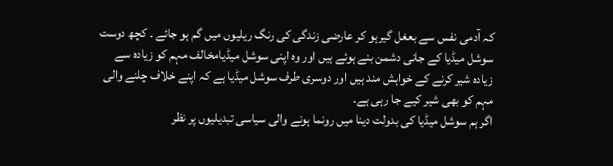کہ آدمی نفس سے بعغل گیرہو کر عارضی زندگی کی رنگ ریلیوں میں گم ہو جائے ۔ کچھ دوست سوشل میڈیا کے جانی دشمن بنے ہوئے ہیں اور وہ اپنی سوشل میڈیامخالف مہم کو زیادہ سے زیادہ شیر کرنے کے خواہش مند ہیں اور دوسری طرف سوشل میڈیا ہے کہ اپنے خلاف چلنے والی مہم کو بھی شیر کیے جا رہی ہے۔
اگر ہم سوشل میڈیا کی بدولت دینا میں رونما ہونے والی سیاسی تبدیلیوں پر نظر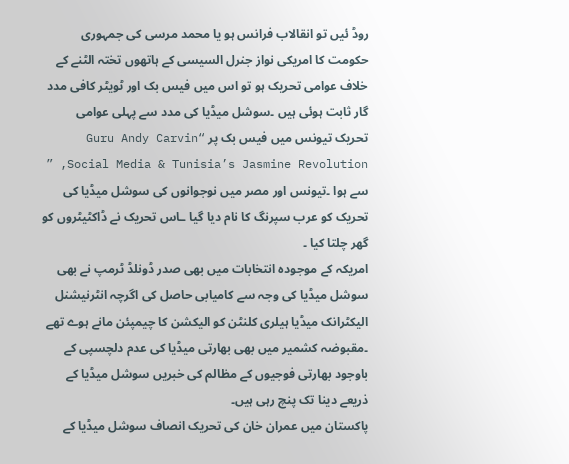روڈ ئیں تو انقالاب فرانس ہو یا محمد مرسی کی جمہوری حکومت کا امریکی نواز جنرل السیسی کے ہاتھوں تختہ الٹنے کے خلاف عوامی تحریک ہو تو اس میں فیس بک اور ٹویٹر کافی مدد گار ثابت ہوئی ہیں ۔سوشل میڈیا کی مدد سے پہلی عوامی تحریک تیونس میں فیس بک پر “Guru Andy Carvin ,Social Media & Tunisia’s Jasmine Revolution ” سے ہوا ۔تیونس اور مصر میں نوجوانوں کی سوشل میڈیا کی تحریک کو عرب سپرنگ کا نام دیا گیا ـاس تحریک نے ڈاکٹیٹروں کو گھر چلتا کیا ۔
امریکہ کے موجودہ انتخابات میں بھی صدر ڈونلڈ ٹرمپ نے بھی سوشل میڈیا کی وجہ سے کامیابی حاصل کی اگرچہ انٹرنیشنل الیکٹرانک میڈیا ہیلری کلنٹن کو الیکشن کا چیمپئن مانے ہوے تھے ۔مقبوضہ کشمیر میں بھی بھارتی میڈیا کی عدم دلچسپی کے باوجود بھارتی فوجیوں کے مظالم کی خبریں سوشل میڈیا کے ذریعے دینا تک پنچ رہی ہیں۔
پاکستان میں عمران خان کی تحریک انصاف سوشل میڈیا کے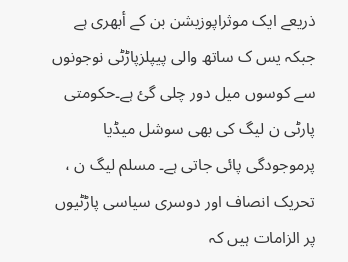ذریعے ایک موثراپوزیشن بن کے أبھری ہے جبکہ یس ک ساتھ والی پیپلزپاڑٹی نوجونوں سے کوسوں میل دور چلی گیٔ ہے۔حکومتی پارٹی ن لیگ کی بھی سوشل میڈیا پرموجودگی پائی جاتی ہے۔ مسلم لیگ ن ، تحریک انصاف اور دوسری سیاسی پاڑٹیوں پر الزامات ہیں کہ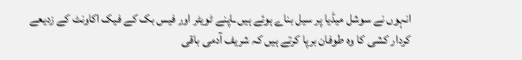انہوں نے سوشل میڈیا پر سیل بناے ہوئے ہیں ـاپنے ٹویٹر اور فیس بک کے فیک اکاونٹ کے زدیعے کردار کشی کا وہ طوفان برپا کرتے ہیں کہ شریف آدمی باقی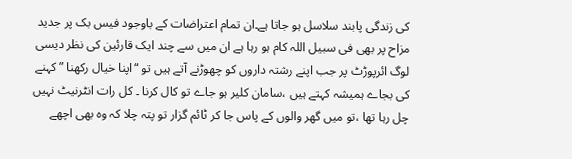کی زندگی پابند سلاسل ہو جاتا ہے۔ان تمام اعتراضات کے باوجود فیس بک پر جدید مزاح پر بھی فی سبیل اللہ کام ہو رہا ہے ان میں سے چند ایک قارئین کی نظر دیسی لوگ ائرپوڑٹ پر جب اپنے رشتہ داروں کو چھوڑنے آتے ہیں تو “اپنا خیال رکھنا ” کہنے کی بجاے ہمیشہ کہتے ہیں ،سامان کلیر ہو جاے تو کال کرنا ۔ کل رات انٹرنیٹ نہیں چل رہا تھا ،تو میں گھر والوں کے پاس جا کر ٹائم گزار تو پتہ چلا کہ وہ بھی اچھے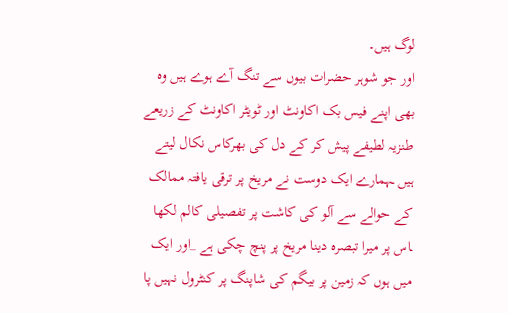لوگ ہیں۔
اور جو شوہر حضرات بیوں سے تنگ آے ہوے ہیں وہ بھی اپنے فیس بک اکاونٹ اور ٹویٹر اکاونٹ کے زریعے طنزیہ لطیفے پیش کر کے دل کی بھرکاس نکال لیتے ہیں ـہمارے ایک دوست نے مریخ پر ترقی یافتہ ممالک کے حوالے سے آلو کی کاشت پر تفصیلی کالم لکھا ـاس پر میرا تبصرہ دینا مریخ پر پنچ چکی ہے _اور ایک میں ہوں کہ زمین پر بیگم کی شاپنگ پر کنٹرول نہیں پا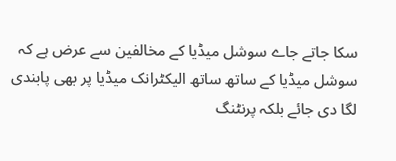سکا جاتے جاے سوشل میڈیا کے مخالفین سے عرض ہے کہ سوشل میڈیا کے ساتھ ساتھ الیکٹرانک میڈیا پر بھی پابندی لگا دی جائے بلکہ پرنٹنگ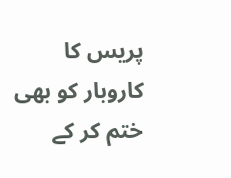پریس کا کاروبار کو بھی ختم کر کے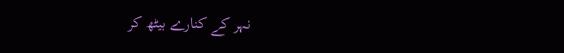نہر کے کنارے بیٹھ کر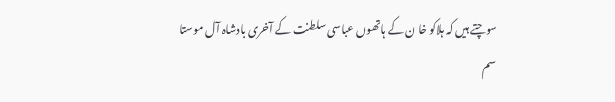سوچتے ہیں کہ ہلاکو خا ن کے ہاتھوں عباسی سلطنت کے آخری بادشاہ آل موستا سم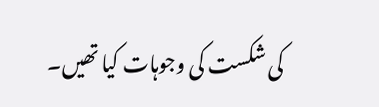کی شکست کی وجوہات کیا تھیں۔